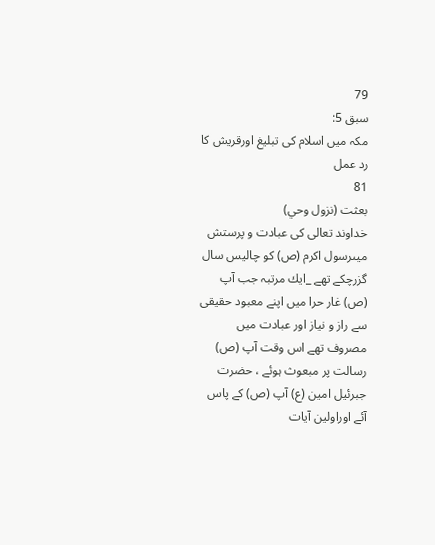79
سبق 5:
مكہ ميں اسلام كى تبليغ اورقريش كا رد عمل
81
بعثت (نزول وحي)
خداوند تعالى كى عبادت و پرستش ميںرسول اكرم (ص) كو چاليس سال گزرچكے تھے _ايك مرتبہ جب آپ (ص) غار حرا ميں اپنے معبود حقيقى سے راز و نياز اور عبادت ميں مصروف تھے اس وقت آپ (ص) رسالت پر مبعوث ہوئے ، حضرت جبرئيل امين (ع) آپ (ص) كے پاس آئے اوراولين آيات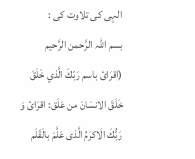الہى كى تلاوت كى :
بسم اللّہ الرَّحمن الرَّحيم
(اقرَائ باسم رَبّكَ الَّذي خَلَقَ خَلَقَ الانسَانَ من عَلَق: اقرَائ وَ رَبُّكَ الَاكرَمُ الَّذى عَلَّمَ بالَقَلَم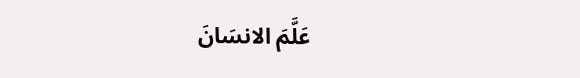عَلَّمَ الانسَانَ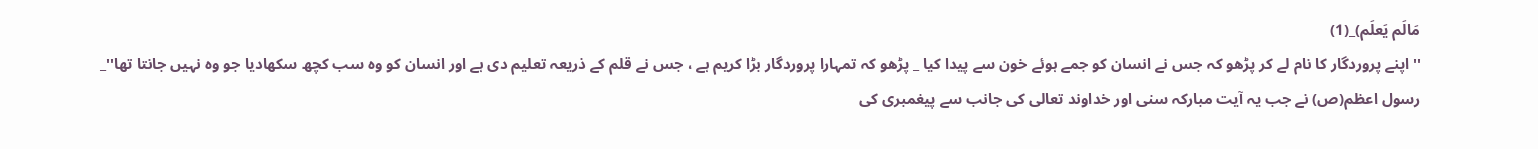مَالَم يَعلَم)_(1)
''اپنے پروردگار كا نام لے كر پڑھو كہ جس نے انسان كو جمے ہوئے خون سے پيدا كيا _ پڑھو كہ تمہارا پروردگار بڑا كريم ہے ، جس نے قلم كے ذريعہ تعليم دى ہے اور انسان كو وہ سب كچھ سكھاديا جو وہ نہيں جانتا تھا''_
رسول اعظم(ص) نے جب يہ آيت مباركہ سنى اور خداوند تعالى كى جانب سے پيغمبرى كى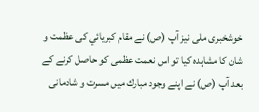خوشخبرى ملى نيز آپ (ص) نے مقام كبريائي كى عظمت و شان كا مشاہدہ كيا تو اس نعمت عظمى كو حاصل كرنے كے بعد آپ (ص) نے اپنے وجود مبارك ميں مسرت و شادمانى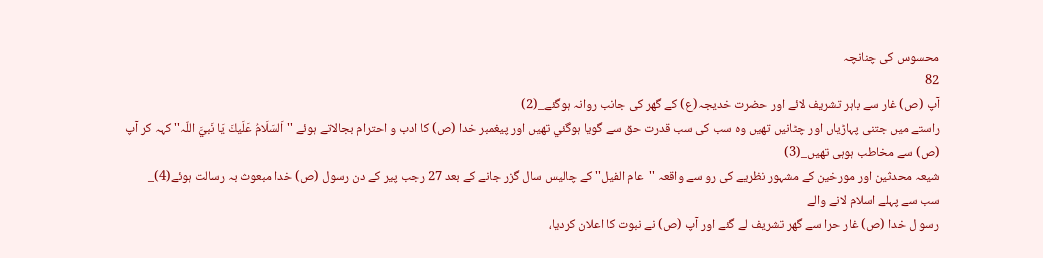محسوس كى چنانچہ
82
آپ (ص) غار سے باہر تشريف لائے اور حضرت خديجہ(ع) كے گھر كى جانب روانہ ہوگئے_(2)
راستے ميں جتنى پہاڑياں اور چٹانيں تھيں وہ سب كى سب قدرت حق سے گويا ہوگئي تھيں اور پيغمبر خدا (ص) كا ادب و احترام بجالاتے ہوئے ''اَلسَلَامُ عَلَيكَ يَا نَبيَّ اللّہ'' كہہ كر آپ (ص) سے مخاطب ہوہى تھيں_(3)
شيعہ محدثين اور مورخين كے مشہور نظريے كى رو سے واقعہ ''عام الفيل'' كے چاليس سال گزر جانے كے بعد 27 رجب پير كے دن رسول (ص) خدا مبعوث بہ رسالت ہوئے(4)_
سب سے پہلے اسلام لانے والے
رسو ل خدا (ص) غار حرا سے گھر تشريف لے گئے اور آپ (ص) نے نبوت كا اعلان كرديا،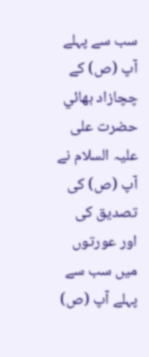سب سے پہلے آپ (ص) كے چچازاد بھائي حضرت على عليہ السلام نے آپ (ص) كى تصديق كى اور عورتوں ميں سب سے پہلے آپ (ص)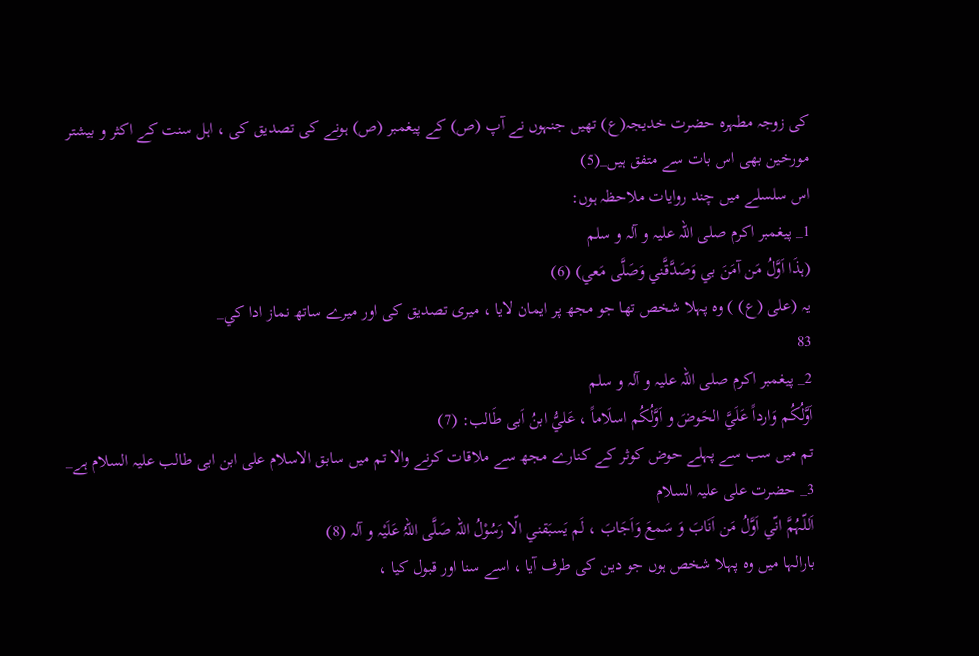كى زوجہ مطہرہ حضرت خديجہ(ع) تھيں جنہوں نے آپ (ص) كے پيغمبر (ص) ہونے كى تصديق كى ، اہل سنت كے اكثر و بيشتر مورخين بھى اس بات سے متفق ہيں_(5)
اس سلسلے ميں چند روايات ملاحظہ ہوں:
1_ پيغمبر اكرم صلى اللہ عليہ و آلہ و سلم
(ہذَا اَوَّلُ مَن آمَنَ بي وَصَدَّقَّني وَصَلَّى مَعي) (6)
يہ (على (ع) ) وہ پہلا شخص تھا جو مجھ پر ايمان لايا ، ميرى تصديق كى اور ميرے ساتھ نماز ادا كي_
83
2_ پيغمبر اكرم صلى اللہ عليہ و آلہ و سلم
اَوَّلُكُم وَارداً عَلَيَّ الحَوضَ و اَوَّلُكُم اسلَاماً ، عَليُّ ابنُ اَبى طَالب: (7)
تم ميں سب سے پہلے حوض كوثر كے كنارے مجھ سے ملاقات كرنے والا تم ميں سابق الاسلام على ابن ابى طالب عليہ السلام ہے_
3_ حضرت على عليہ السلام
اَللّہُمَّ انّي اَوَّلُ مَن اَنَابَ وَ سَمعَ وَاَجَابَ ، لَم يَسبَقني الّا رَسُوْلُ اللّہ صَلَّى اللّہُ عَلَيْہ و آلہ (8)
بارالہا ميں وہ پہلا شخص ہوں جو دين كى طرف آيا ، اسے سنا اور قبول كيا ،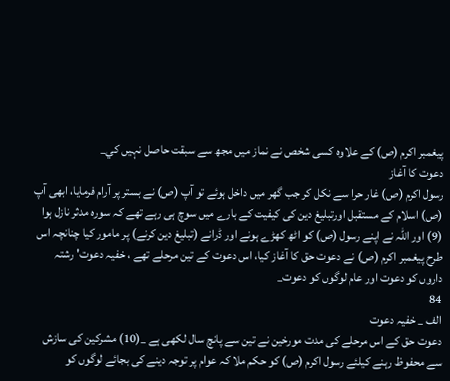پيغمبر اكرم (ص) كے علاوہ كسى شخص نے نماز ميں مجھ سے سبقت حاصل نہيں كي_
دعوت كا آغاز
رسول اكرم (ص) غار حرا سے نكل كر جب گھر ميں داخل ہوئے تو آپ (ص) نے بستر پر آرام فرمايا، ابھى آپ (ص) اسلام كے مستقبل اورتبليغ دين كى كيفيت كے بارے ميں سوچ ہى رہے تھے كہ سورہ مدثر نازل ہوا (9) اور اللہ نے اپنے رسول (ص) كو اٹھ كھڑے ہونے اور ڈرانے (تبليغ دين كرنے) پر مامور كيا چنانچہ اس طرح پيغمبر اكرم (ص) نے دعوت حق كا آغاز كيا، اس دعوت كے تين مرحلے تھے ، خفيہ دعوت' رشتہ داروں كو دعوت اور عام لوگوں كو دعوت_
84
الف _ خفيہ دعوت
دعوت حق كے اس مرحلے كى مدت مورخين نے تين سے پانچ سال لكھى ہے _(10) مشركين كى سازش سے محفوظ رہنے كيلئے رسول اكرم (ص) كو حكم ملا كہ عوام پر توجہ دينے كى بجائے لوگوں كو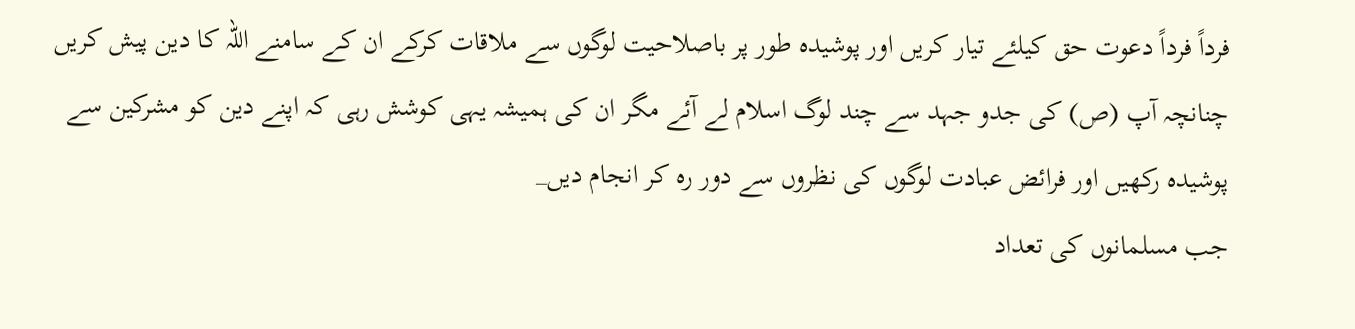فرداً فرداً دعوت حق كيلئے تيار كريں اور پوشيدہ طور پر باصلاحيت لوگوں سے ملاقات كركے ان كے سامنے اللہ كا دين پيش كريں چنانچہ آپ (ص) كى جدو جہد سے چند لوگ اسلام لے آئے مگر ان كى ہميشہ يہى كوشش رہى كہ اپنے دين كو مشركين سے پوشيدہ ركھيں اور فرائض عبادت لوگوں كى نظروں سے دور رہ كر انجام ديں_
جب مسلمانوں كى تعداد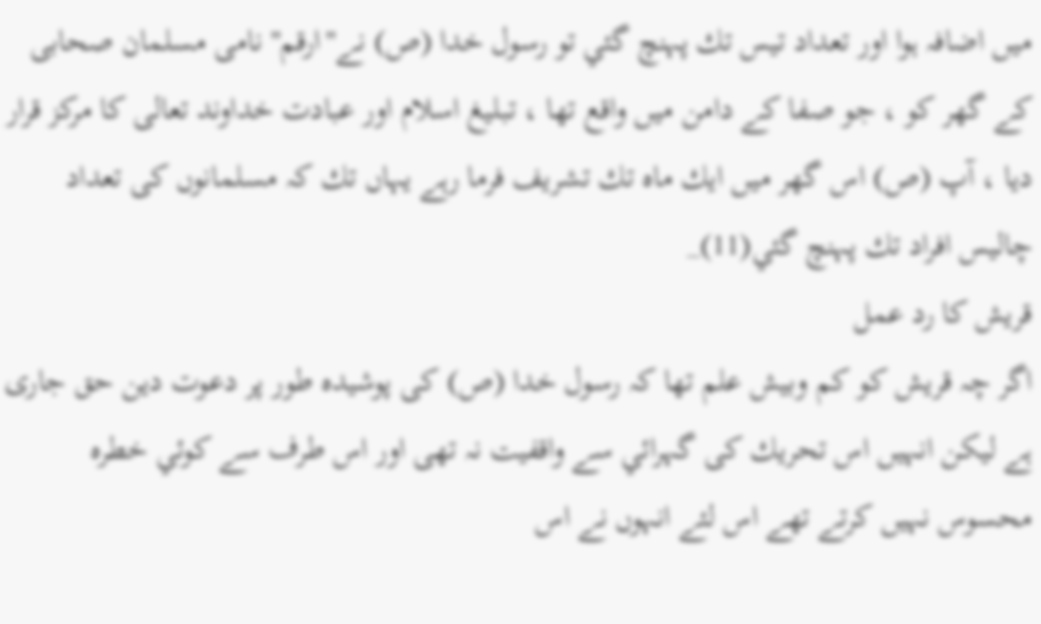ميں اضافہ ہوا اور تعداد تيس تك پہنچ گئي تو رسول خدا (ص) نے''ارقم'' نامى مسلمان صحابى كے گھر كو ، جو صفا كے دامن ميں واقع تھا ، تبليغ اسلام اور عبادت خداوند تعالى كا مركز قرار ديا ، آپ (ص) اس گھر ميں ايك ماہ تك تشريف فرما رہے يہاں تك كہ مسلمانوں كى تعداد چاليس افراد تك پہنچ گئي(11)_
قريش كا رد عمل
اگر چہ قريش كو كم وبيش علم تھا كہ رسول خدا (ص) كى پوشيدہ طور پر دعوت دين حق جارى ہے ليكن انہيں اس تحريك كى گہرائي سے واقفيت نہ تھى اور اس طرف سے كوئي خطرہ محسوس نہيں كرتے تھے اس لئے انہوں نے اس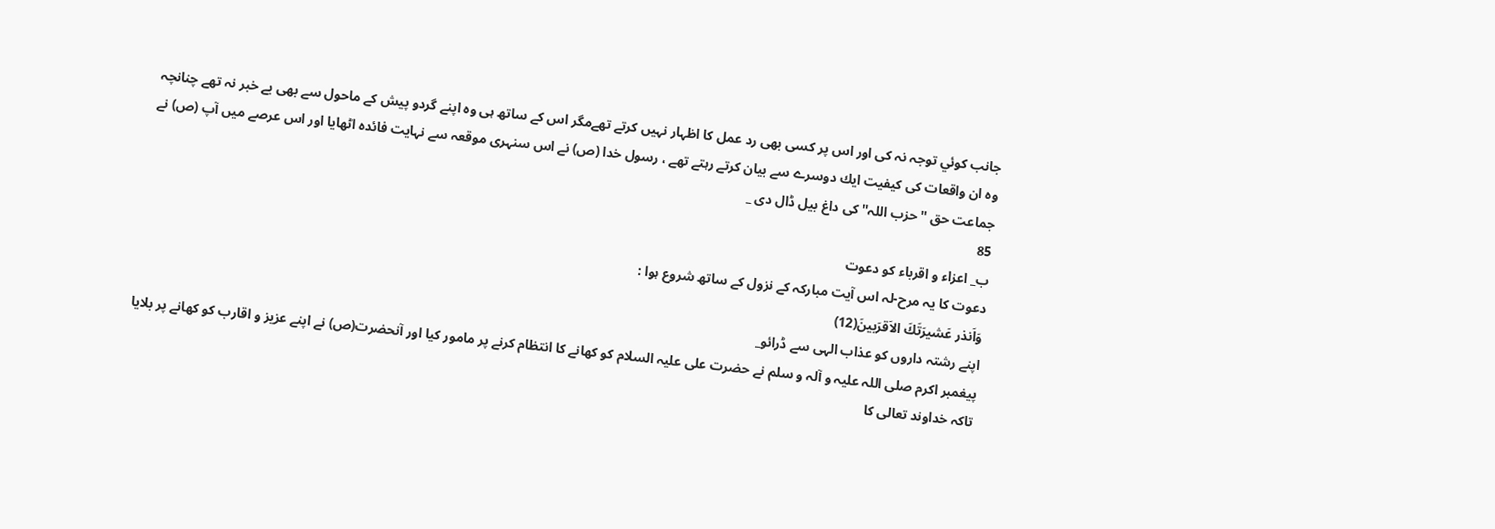جانب كوئي توجہ نہ كى اور اس پر كسى بھى رد عمل كا اظہار نہيں كرتے تھےمگر اس كے ساتھ ہى وہ اپنے گردو پيش كے ماحول سے بھى بے خبر نہ تھے چنانچہ وہ ان واقعات كى كيفيت ايك دوسرے سے بيان كرتے رہتے تھے ، رسول خدا (ص) نے اس سنہرى موقعہ سے نہايت فائدہ اٹھايا اور اس عرصے ميں آپ (ص) نے جماعت حق ''حزب اللہ'' كى داغ بيل ڈال دى _
85
ب_ اعزاء و اقرباء كو دعوت
دعوت كا يہ مرح-لہ اس آيت مباركہ كے نزول كے ساتھ شروع ہوا :
وَاَنذر عَشيرَتَكَ الاَقرَبينَ(12)
اپنے رشتہ داروں كو عذاب الہى سے ڈرائو_
پيغمبر اكرم صلى اللہ عليہ و آلہ و سلم نے حضرت على عليہ السلام كو كھانے كا انتظام كرنے پر مامور كيا اور آنحضرت(ص) نے اپنے عزيز و اقارب كو كھانے پر بلايا تاكہ خداوند تعالى كا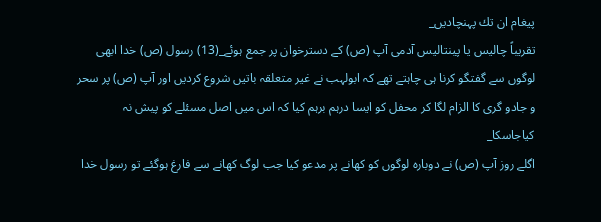پيغام ان تك پہنچاديں_
تقريباً چاليس يا پينتاليس آدمى آپ (ص) كے دسترخوان پر جمع ہوئے_(13) رسول (ص) خدا ابھى لوگوں سے گفتگو كرنا ہى چاہتے تھے كہ ابولہب نے غير متعلقہ باتيں شروع كرديں اور آپ (ص) پر سحر و جادو گرى كا الزام لگا كر محفل كو ايسا درہم برہم كيا كہ اس ميں اصل مسئلے كو پيش نہ كياجاسكا_
اگلے روز آپ (ص) نے دوبارہ لوگوں كو كھانے پر مدعو كيا جب لوگ كھانے سے فارغ ہوگئے تو رسول خدا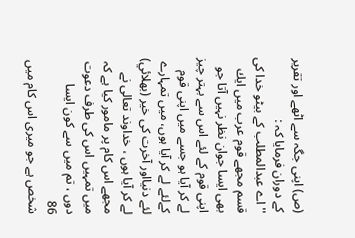(ص) اپنى جگہ سے اٹھے اور تقرير كے دوران فرمايا كہ :
''اے عبدالمطلب كے بيٹو خدا كى قسم مجھے قوم عرب ميں ايك بھى ايسا جوان نظر نہيں آتا جو اپنى قوم كے لئے اس سے بہتر چيز لے كر آيا ہو جسے ميں اپنى قوم كےلئے لے كر آيا ہوں، ميں تمہارے لئے دنيااور آخرت كى خير (بھلائي) لے كر آيا ہوں ، خداوند تعالى نے مجھے اس كام پر مامور كيا ہے كہ ميں تمہيں اس كى طرف دعوت دوں ، تم ميں سے كون ايسا
86
شخص ہے جو ميرى اس كام ميں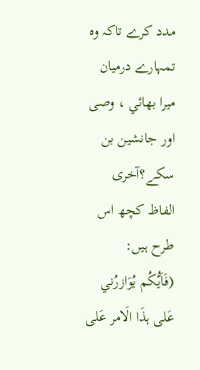مدد كرے تاكہ وہ تمہارے درميان ميرا بھائي ، وصى اور جانشين بن سكے؟آخرى الفاظ كچھ اس طرح ہيں:
(فَاَيُّكُم يُوَازرُني عَلى ہذَا الَامر عَلى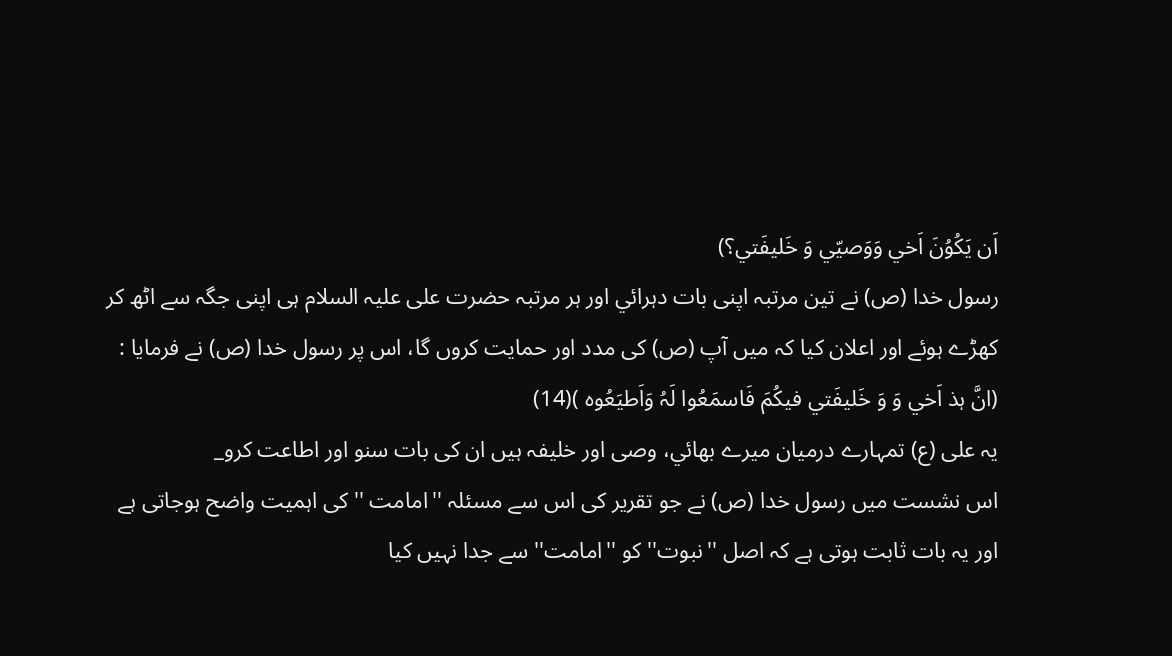اَن يَكُوُنَ اَخي وَوَصيّي وَ خَليفَتي؟)
رسول خدا (ص) نے تين مرتبہ اپنى بات دہرائي اور ہر مرتبہ حضرت على عليہ السلام ہى اپنى جگہ سے اٹھ كر كھڑے ہوئے اور اعلان كيا كہ ميں آپ (ص) كى مدد اور حمايت كروں گا، اس پر رسول خدا (ص) نے فرمايا :
(انَّ ہذ اَخي وَ وَ خَليفَتي فيكُمَ فَاسمَعُوا لَہُ وَاَطيَعُوہ )(14)
يہ على (ع) تمہارے درميان ميرے بھائي، وصى اور خليفہ ہيں ان كى بات سنو اور اطاعت كرو_
اس نشست ميں رسول خدا (ص) نے جو تقرير كى اس سے مسئلہ ''امامت '' كى اہميت واضح ہوجاتى ہے اور يہ بات ثابت ہوتى ہے كہ اصل ''نبوت'' كو ''امامت'' سے جدا نہيں كيا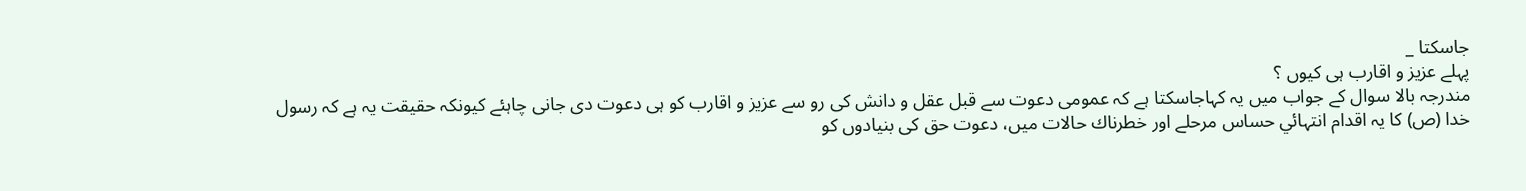جاسكتا _
پہلے عزيز و اقارب ہى كيوں ؟
مندرجہ بالا سوال كے جواب ميں يہ كہاجاسكتا ہے كہ عمومى دعوت سے قبل عقل و دانش كى رو سے عزيز و اقارب كو ہى دعوت دى جانى چاہئے كيونكہ حقيقت يہ ہے كہ رسول خدا (ص) كا يہ اقدام انتہائي حساس مرحلے اور خطرناك حالات ميں، دعوت حق كى بنيادوں كو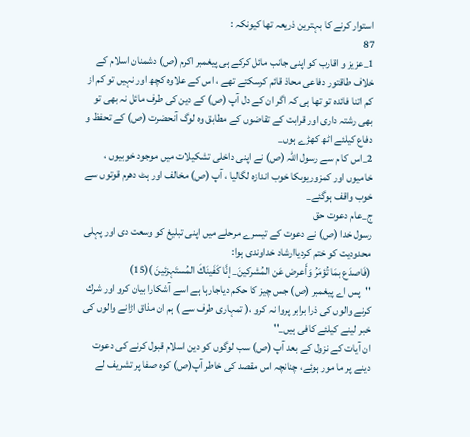استوار كرنے كا بہترين ذريعہ تھا كيونكہ :
87
1_عزيز و اقارب كو اپنى جانب مائل كركے ہى پيغمبر اكرم (ص) دشمنان اسلام كے خلاف طاقتور دفاعى محاذ قائم كرسكتے تھے ، اس كے علاوہ كچھ اور نہيں تو كم از كم اتنا فائدہ تو تھا ہى كہ اگر ان كے دل آپ (ص) كے دين كى طرف مائل نہ بھى تو بھى رشتہ دارى اور قرابت كے تقاضوں كے مطابق وہ لوگ آنحضرت (ص) كے تحفظ و دفاع كيلئے اٹھ كھڑے ہوں_
2_اس كا م سے رسول اللہ (ص) نے اپنى داخلى تشكيلات ميں موجود خوبيوں ، خاميوں اور كمزوريوںكا خوب اندازہ لگاليا ، آپ (ص) مخالف اور ہٹ دھرم قوتوں سے خوب واقف ہوگئے_
ج_عام دعوت حق
رسول خدا (ص) نے دعوت كے تيسرے مرحلے ميں اپنى تبليغ كو وسعت دى اور پہلى محدوديت كو ختم كردياارشاد خداوندى ہوا:
(فَاصدَع بمَا تُؤمَرُ وَأَعرض عَن المُشركينَ_ إنَّا كَفَينَاكَ المُستَہزئينَ )(15)
''پس اے پيغمبر (ص) جس چيز كا حكم دياجارہا ہے اسے آشكارا بيان كرو اور شرك كرنے والوں كى ذرا برابر پروا نہ كرو ،( تمہارى طرف سے ) ہم ان مذاق اڑانے والوں كى خبر لينے كيلئے كافى ہيں_''
ان آيات كے نزول كے بعد آپ (ص) سب لوگوں كو دين اسلام قبول كرنے كى دعوت دينے پر ما مور ہوئے، چنانچہ اس مقصد كى خاطر آپ(ص) كوہ صفا پر تشريف لے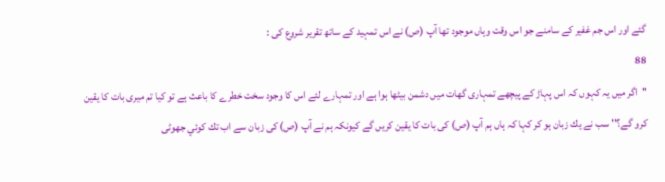گئے اور اس جم غفير كے سامنے جو اس وقت وہاں موجود تھا آپ (ص) نے اس تمہيد كے ساتھ تقرير شروع كى :
88
''اگر ميں يہ كہوں كہ اس پہاڑ كے پيچھے تمہارى گھات ميں دشمن بيٹھا ہوا ہے اور تمہارے لئے اس كا وجود سخت خطرے كا باعث ہے تو كيا تم ميرى بات كا يقين كرو گے؟'' سب نے يك زبان ہو كر كہا كہ ہاں ہم آپ (ص) كى بات كا يقين كريں گے كيونكہ ہم نے آپ (ص) كى زبان سے اب تك كوئي جھوٹى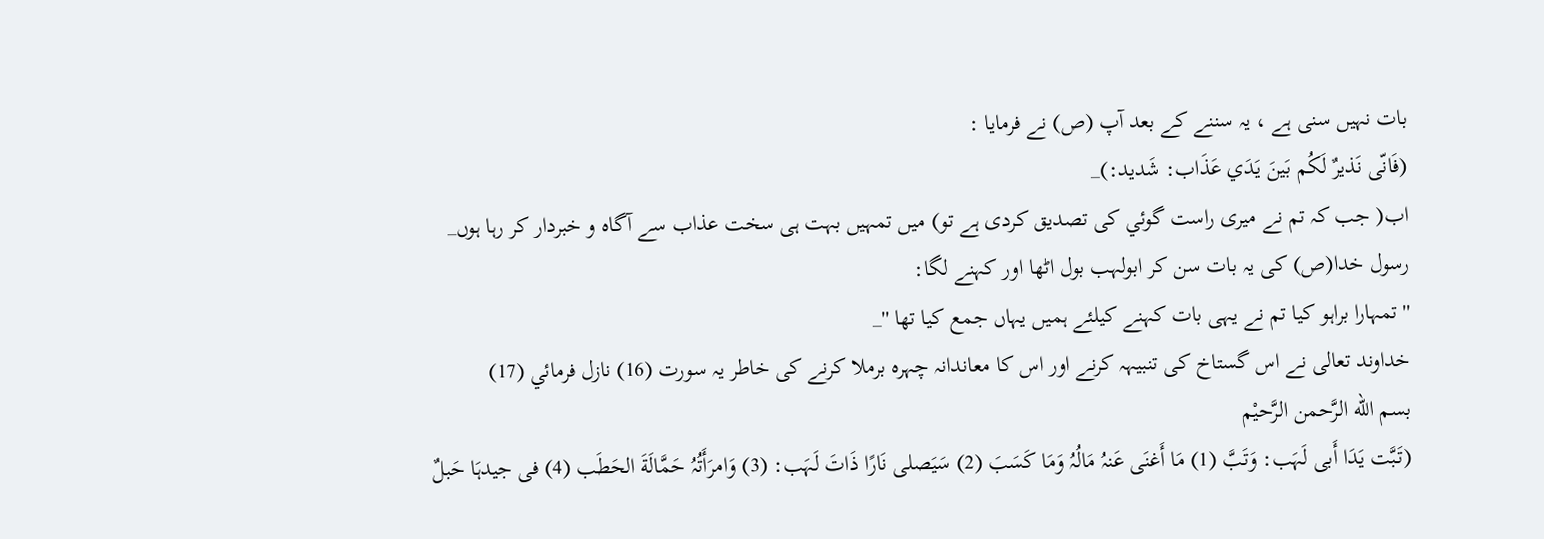بات نہيں سنى ہے ، يہ سننے كے بعد آپ (ص) نے فرمايا :
(فَانّى نَذيرٌ لَكُم بَينَ يَدَي عَذَاب: شَديد:)_
اب( جب كہ تم نے ميرى راست گوئي كى تصديق كردى ہے تو) ميں تمہيں بہت ہى سخت عذاب سے آگاہ و خبردار كر رہا ہوں_
رسول خدا(ص) كى يہ بات سن كر ابولہب بول اٹھا اور كہنے لگا:
'' تمہارا براہو كيا تم نے يہى بات كہنے كيلئے ہميں يہاں جمع كيا تھا ''_
خداوند تعالى نے اس گستاخ كى تنبيہہ كرنے اور اس كا معاندانہ چہرہ برملا كرنے كى خاطر يہ سورت (16) نازل فرمائي (17)
بسم الله الرَّحمن الرَّحيْم
(تَبَّت يَدَا أَبى لَہَب: وَتَبَّ (1) مَا أَغنَى عَنہُ مَالُہُ وَمَا كَسَبَ (2) سَيَصلى نَارًا ذَاتَ لَہَب: (3) وَامرَأَتُہُ حَمَّالَةَ الحَطَب (4) فى جيدہَا حَبلٌ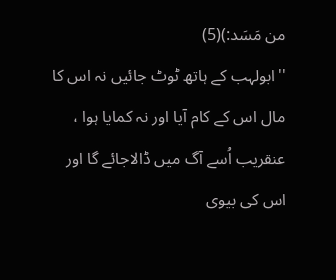من مَسَد:)(5)
''ابولہب كے ہاتھ ٹوٹ جائيں نہ اس كا مال اس كے كام آيا اور نہ كمايا ہوا ، عنقريب اُسے آگ ميں ڈالاجائے گا اور اس كى بيوى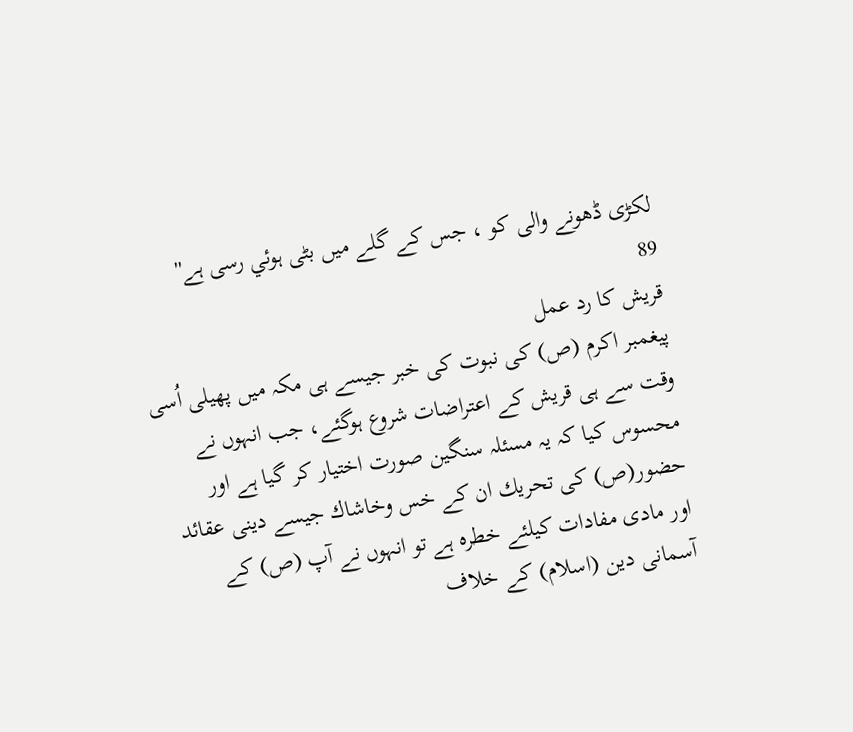لكڑى ڈھونے والى كو ، جس كے گلے ميں بٹى ہوئي رسى ہے''
89
قريش كا رد عمل
پيغمبر اكرم (ص) كى نبوت كى خبر جيسے ہى مكہ ميں پھيلى اُسى وقت سے ہى قريش كے اعتراضات شروع ہوگئے، جب انہوں نے محسوس كيا كہ يہ مسئلہ سنگين صورت اختيار كر گيا ہے اور حضور(ص) كى تحريك ان كے خس وخاشاك جيسے دينى عقائد اور مادى مفادات كيلئے خطرہ ہے تو انہوں نے آپ (ص) كے آسمانى دين (اسلام) كے خلاف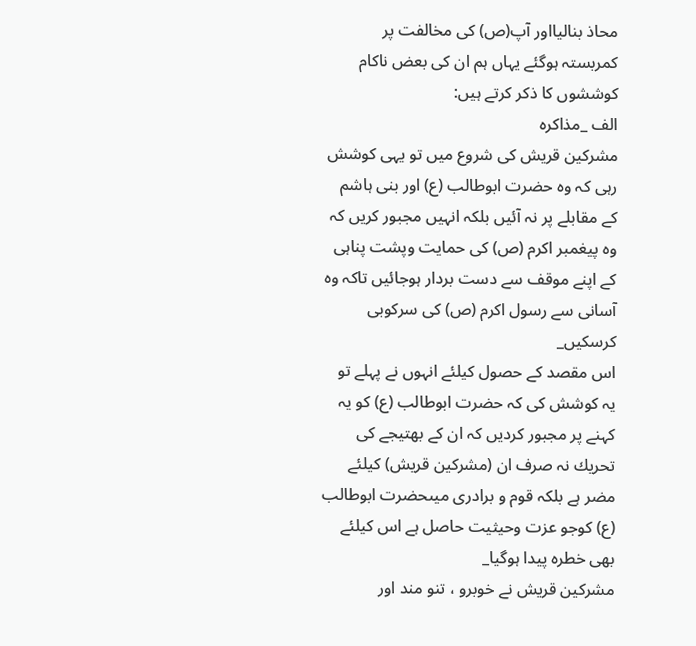محاذ بناليااور آپ(ص) كى مخالفت پر كمربستہ ہوگئے يہاں ہم ان كى بعض ناكام كوششوں كا ذكر كرتے ہيں:
الف _مذاكرہ
مشركين قريش كى شروع ميں تو يہى كوشش رہى كہ وہ حضرت ابوطالب (ع) اور بنى ہاشم كے مقابلے پر نہ آئيں بلكہ انہيں مجبور كريں كہ وہ پيغمبر اكرم (ص) كى حمايت وپشت پناہى كے اپنے موقف سے دست بردار ہوجائيں تاكہ وہ آسانى سے رسول اكرم (ص) كى سركوبى كرسكيں_
اس مقصد كے حصول كيلئے انہوں نے پہلے تو يہ كوشش كى كہ حضرت ابوطالب (ع) كو يہ كہنے پر مجبور كرديں كہ ان كے بھتيجے كى تحريك نہ صرف ان (مشركين قريش) كيلئے مضر ہے بلكہ قوم و برادرى ميںحضرت ابوطالب (ع) كوجو عزت وحيثيت حاصل ہے اس كيلئے بھى خطرہ پيدا ہوگيا_
مشركين قريش نے خوبرو ، تنو مند اور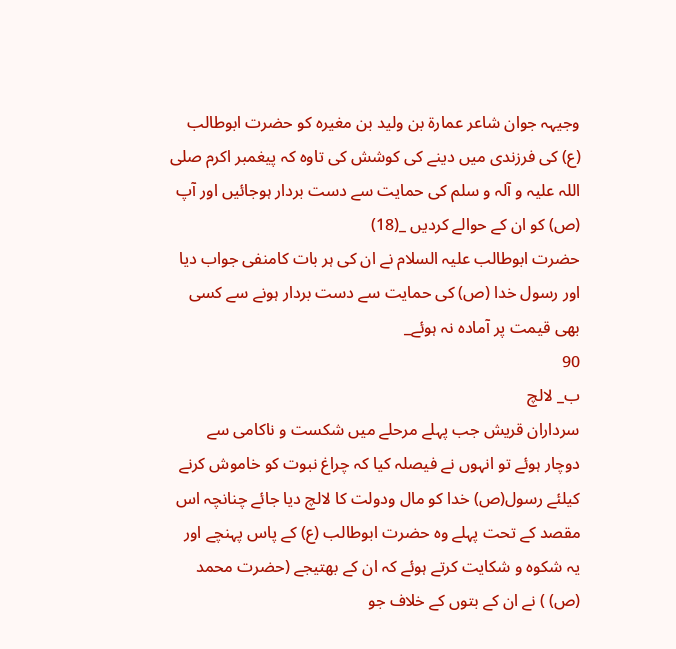وجيہہ جوان شاعر عمارة بن وليد بن مغيرہ كو حضرت ابوطالب (ع) كى فرزندى ميں دينے كى كوشش كى تاوہ كہ پيغمبر اكرم صلى اللہ عليہ و آلہ و سلم كى حمايت سے دست بردار ہوجائيں اور آپ (ص) كو ان كے حوالے كرديں _(18)
حضرت ابوطالب عليہ السلام نے ان كى ہر بات كامنفى جواب ديا اور رسول خدا (ص) كى حمايت سے دست بردار ہونے سے كسى بھى قيمت پر آمادہ نہ ہوئے_
90
ب_ لالچ
سرداران قريش جب پہلے مرحلے ميں شكست و ناكامى سے دوچار ہوئے تو انہوں نے فيصلہ كيا كہ چراغ نبوت كو خاموش كرنے كيلئے رسول(ص) خدا كو مال ودولت كا لالچ ديا جائے چنانچہ اس مقصد كے تحت پہلے وہ حضرت ابوطالب (ع) كے پاس پہنچے اور يہ شكوہ و شكايت كرتے ہوئے كہ ان كے بھتيجے (حضرت محمد (ص) ) نے ان كے بتوں كے خلاف جو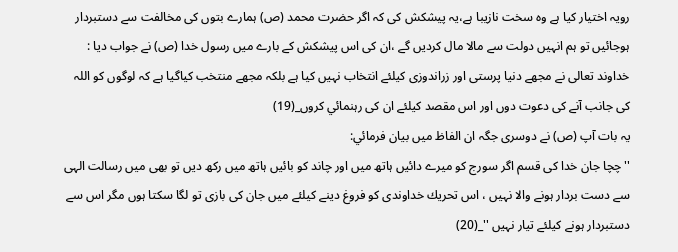رويہ اختيار كيا ہے وہ سخت نازيبا ہے،يہ پيشكش كى كہ اگر حضرت محمد (ص) ہمارے بتوں كى مخالفت سے دستبردار ہوجائيں تو ہم انہيں دولت سے مالا مال كرديں گے ،ان كى اس پيشكش كے بارے ميں رسول خدا (ص) نے جواب ديا :
خداوند تعالى نے مجھے دنيا پرستى اور زراندوزى كيلئے انتخاب نہيں كيا ہے بلكہ مجھے منتخب كياگيا ہے كہ لوگوں كو اللہ كى جانب آنے كى دعوت دوں اور اس مقصد كيلئے ان كى رہنمائي كروں_(19)
يہ بات آپ (ص) نے دوسرى جگہ ان الفاظ ميں بيان فرمائي:
''چچا جان خدا كى قسم اگر سورج كو ميرے دائيں ہاتھ ميں اور چاند كو بائيں ہاتھ ميں ركھ ديں تو بھى ميں رسالت الہى سے دست بردار ہونے والا نہيں ، اس تحريك خداوندى كو فروغ دينے كيلئے ميں جان كى بازى تو لگا سكتا ہوں مگر اس سے دستبردار ہونے كيلئے تيار نہيں ''_(20)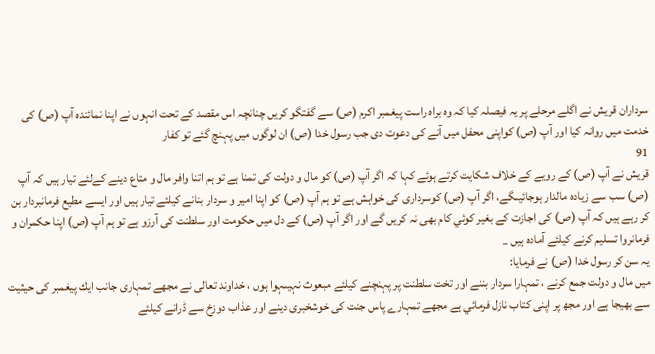سرداران قريش نے اگلے مرحلے پر يہ فيصلہ كيا كہ وہ براہ راست پيغمبر اكرم (ص) سے گفتگو كريں چنانچہ اس مقصد كے تحت انہوں نے اپنا نمائندہ آپ (ص) كى خدمت ميں روانہ كيا اور آپ (ص) كواپنى محفل ميں آنے كى دعوت دى جب رسول خدا (ص) ان لوگوں ميں پہنچ گئے تو كفار
91
قريش نے آپ (ص) كے رويے كے خلاف شكايت كرتے ہوئے كہا كہ اگر آپ (ص) كو مال و دولت كى تمنا ہے تو ہم اتنا وافر مال و متاع دينے كےلئے تيار ہيں كہ آپ (ص) سب سے زيادہ مالدار ہوجائيںگے، اگر آپ (ص) كوسردارى كى خواہش ہے تو ہم آپ (ص) كو اپنا امير و سردار بنانے كيلئے تيار ہيں اور ايسے مطيع فرمانبردار بن كر رہے ہيں كہ آپ (ص) كى اجازت كے بغير كوئي كام بھى نہ كريں گے اور اگر آپ (ص) كے دل ميں حكومت اور سلطنت كى آرزو ہے تو ہم آپ (ص) اپنا حكمران و فرمانروا تسليم كرنے كيلئے آمادہ ہيں _
يہ سن كر رسول خدا (ص) نے فرمايا:
ميں مال و دولت جمع كرنے ، تمہارا سردار بننے اور تخت سلطنت پر پہنچنے كيلئے مبعوث نہيںہوا ہوں ، خداوند تعالى نے مجھے تمہارى جانب ايك پيغمبر كى حيثيت سے بھيجا ہے اور مجھ پر اپنى كتاب نازل فرمائي ہے مجھے تمہارے پاس جنت كى خوشخبرى دينے اور عذاب دوزخ سے ڈرانے كيلئے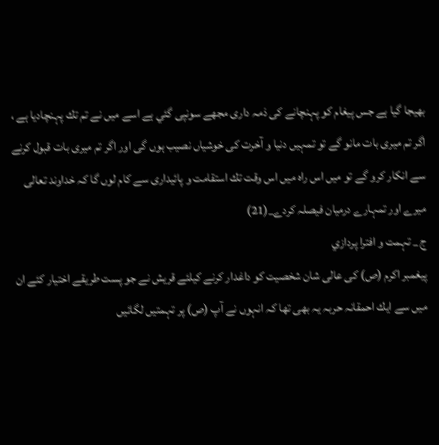بھيجا گيا ہے جس پيغام كو پہنچانے كى ذمہ دارى مجھے سونپى گئي ہے اسے ميں نے تم تك پہنچاديا ہے ، اگر تم ميرى بات مانو گے تو تمہيں دنيا و آخرت كى خوشياں نصيب ہوں گى اور اگر تم ميرى بات قبول كرنے سے انكار كرو گے تو ميں اس راہ ميں اس وقت تك استقامت و پائيدارى سے كام لوں گا كہ خداوند تعالى ميرے اور تمہارے درميان فيصلہ كردے_(21)
ج _ تہمت و افترا پردازي
پيغمبر اكرم (ص) كى عالى شان شخصيت كو داغدار كرنے كيلئے قريش نے جو پست طريقے اختيار كئے ان ميں سے ايك احمقانہ حربہ يہ بھى تھا كہ انہوں نے آپ (ص) پر تہمتيں لگائيں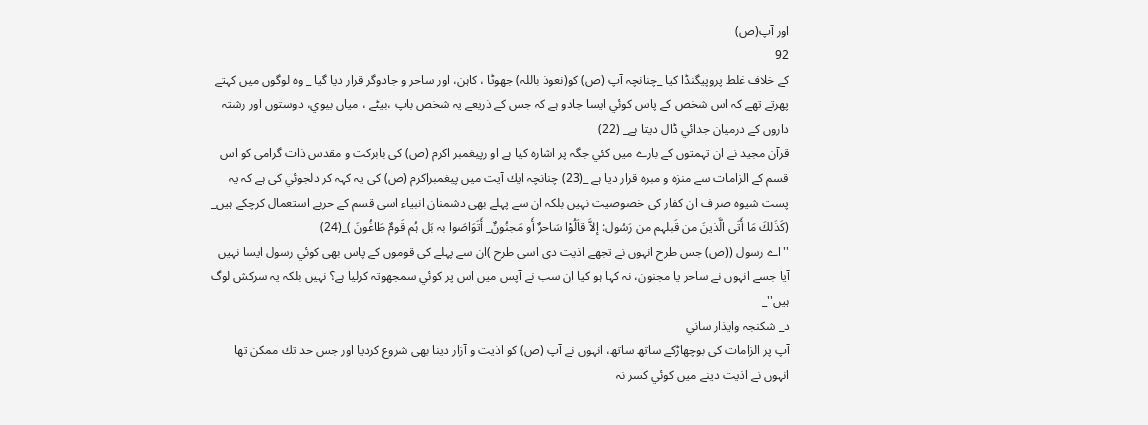اور آپ(ص)
92
كے خلاف غلط پروپيگنڈا كيا _چنانچہ آپ (ص) كو(نعوذ باللہ) جھوٹا ، كاہن، اور ساحر و جادوگر قرار ديا گيا _ وہ لوگوں ميں كہتے پھرتے تھے كہ اس شخص كے پاس كوئي ايسا جادو ہے كہ جس كے ذريعے يہ شخص باپ ،بيٹے ، مياں بيوي، دوستوں اور رشتہ داروں كے درميان جدائي ڈال ديتا ہے_ (22)
قرآن مجيد نے ان تہمتوں كے بارے ميں كئي جگہ پر اشارہ كيا ہے او رپيغمبر اكرم (ص) كى بابركت و مقدس ذات گرامى كو اس قسم كے الزامات سے منزہ و مبرہ قرار ديا ہے _(23) چنانچہ ايك آيت ميں پيغمبراكرم (ص) كى يہ كہہ كر دلجوئي كى ہے كہ يہ پست شيوہ صر ف ان كفار كى خصوصيت نہيں بلكہ ان سے پہلے بھى دشمنان انبياء اسى قسم كے حربے استعمال كرچكے ہيں_
(كَذَلكَ مَا أَتَى الَّذينَ من قَبلہم من رَسُول: إلاَّ قاَلُوْا سَاحرٌ أَو مَجنُونٌ_ أَتَوَاصَوا بہ بَل ہُم قَومٌ طَاغُونَ )_(24)
''اے رسول ((ص) جس طرح انہوں نے تجھے اذيت دى اسى طرح )ان سے پہلے كى قوموں كے پاس بھى كوئي رسول ايسا نہيں آيا جسے انہوں نے ساحر يا مجنون، نہ كہا ہو كيا ان سب نے آپس ميں اس پر كوئي سمجھوتہ كرليا ہے؟ نہيں بلكہ يہ سركش لوگ ہيں''_
د_ شكنجہ وايذار ساني
آپ پر الزامات كى بوچھاڑكے ساتھ ساتھ، انہوں نے آپ (ص) كو اذيت و آزار دينا بھى شروع كرديا اور جس حد تك ممكن تھا انہوں نے اذيت دينے ميں كوئي كسر نہ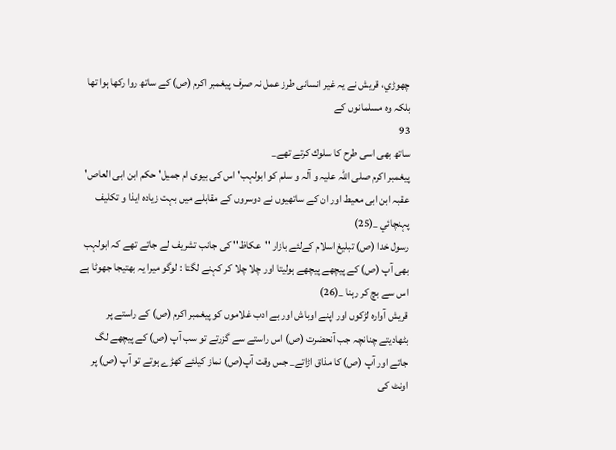چھوڑي، قريش نے يہ غير انسانى طرز عمل نہ صرف پيغمبر اكرم (ص) كے ساتھ روا ركھا ہوا تھا بلكہ وہ مسلمانوں كے
93
ساتھ بھى اسى طرح كا سلوك كرتے تھے_
پيغمبر اكرم صلى اللہ عليہ و آلہ و سلم كو ابولہب' اس كى بيوى ام جميل' حكم ابن ابى العاص' عقبہ ابن ابى معيط اور ان كے ساتھيوں نے دوسروں كے مقابلے ميں بہت زيادہ ايذا و تكليف پہنچائي _(25)
رسول خدا (ص) تبليغ اسلام كےلئے بازار ''عكاظ'' كى جانب تشريف لے جاتے تھے كہ ابولہب بھى آپ (ص) كے پيچھے پيچھے ہوليتا اور چلا چلا كر كہنے لگتا : لوگو ميرا يہ بھتيجا جھوٹا ہے اس سے بچ كر رہنا _(26)
قريش آوارہ لڑكوں اور اپنے اوباش اور بے ادب غلاموں كو پيغمبر اكرم (ص) كے راستے پر بٹھاديتے چنانچہ جب آنحضرت (ص) اس راستے سے گزرتے تو سب آپ (ص) كے پيچھے لگ جاتے اور آپ (ص) كا مذاق اڑاتے_ جس وقت آپ(ص) نماز كيلئے كھڑے ہوتے تو آپ (ص) پر اونٹ كى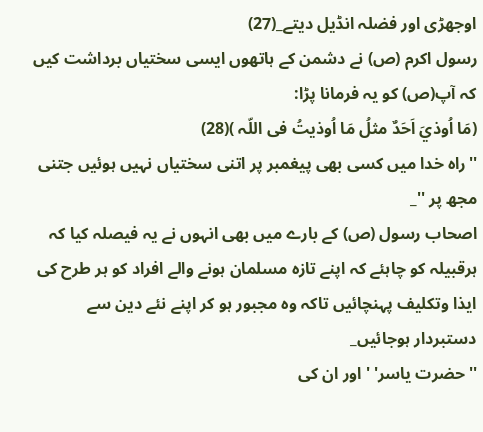اوجھڑى اور فضلہ انڈيل ديتے_(27)
رسول اكرم (ص) نے دشمن كے ہاتھوں ايسى سختياں برداشت كيں كہ آپ(ص) كو يہ فرمانا پڑا:
(مَا اُوذيَ اَحَدٌ مثلُ مَا اُوذيتُ فى اللّہ )(28)
''راہ خدا ميں كسى بھى پيغمبر پر اتنى سختياں نہيں ہوئيں جتنى مجھ پر ''_
اصحاب رسول (ص) كے بارے ميں بھى انہوں نے يہ فيصلہ كيا كہ ہرقبيلہ كو چاہئے كہ اپنے تازہ مسلمان ہونے والے افراد كو ہر طرح كى ايذا وتكليف پہنچائيں تاكہ وہ مجبور ہو كر اپنے نئے دين سے دستبردار ہوجائيں_
''حضرت ياسر' ' اور ان كى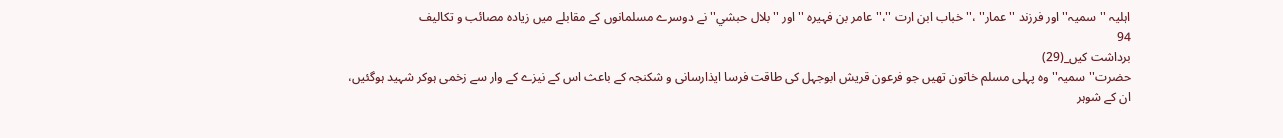اہليہ ''سميہ'' اور فرزند ''عمار'' ،''خباب ابن ارت ''،''عامر بن فہيرہ ''اور ''بلال حبشي'' نے دوسرے مسلمانوں كے مقابلے ميں زيادہ مصائب و تكاليف
94
برداشت كيں_(29)
حضرت''سميہ'' وہ پہلى مسلم خاتون تھيں جو فرعون قريش ابوجہل كى طاقت فرسا ايذارسانى و شكنجہ كے باعث اس كے نيزے كے وار سے زخمى ہوكر شہيد ہوگئيں، ان كے شوہر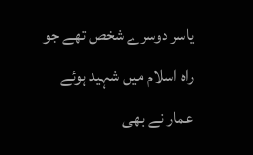ياسر دوسرے شخص تھے جو راہ اسلام ميں شہيد ہوئے عمار نے بھى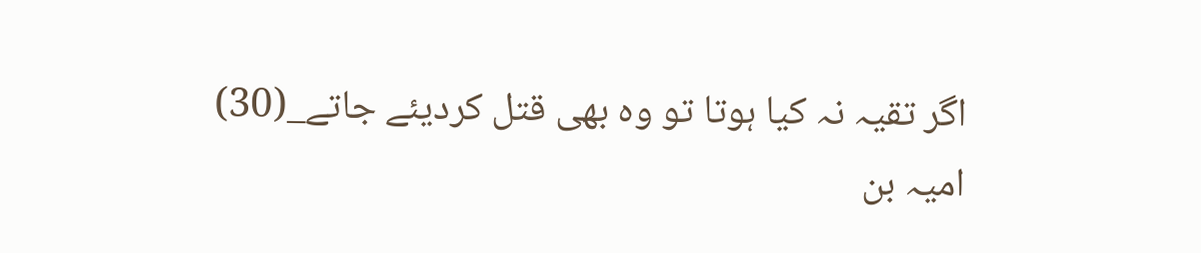اگر تقيہ نہ كيا ہوتا تو وہ بھى قتل كرديئے جاتے_(30)
اميہ بن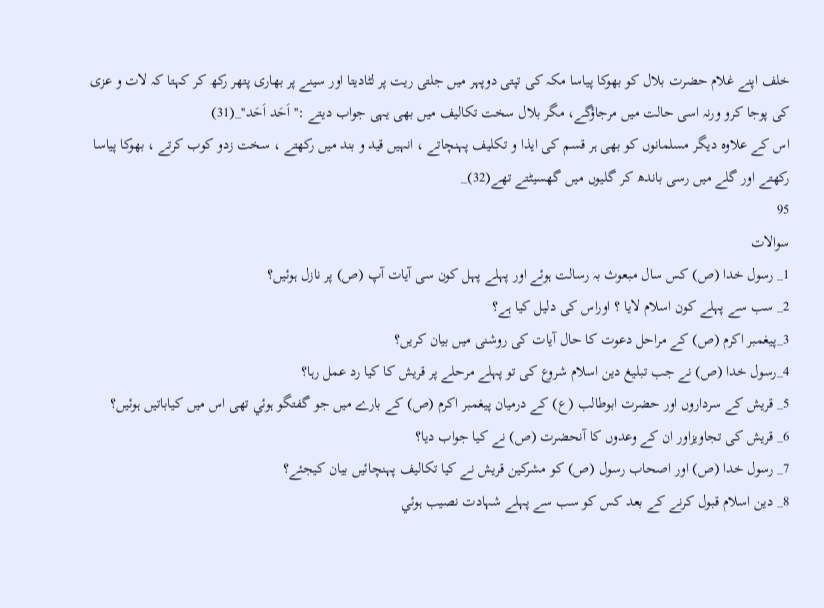خلف اپنے غلام حضرت بلال كو بھوكا پياسا مكہ كى تپتى دوپہر ميں جلتى ريت پر لٹاديتا اور سينے پر بھارى پتھر ركھ كر كہتا كہ لات و عزى كى پوجا كرو ورنہ اسى حالت ميں مرجاؤگے، مگر بلال سخت تكاليف ميں بھى يہى جواب ديتے :'' اَحَد اَحَد''_(31)
اس كے علاوہ ديگر مسلمانوں كو بھى ہر قسم كى ايذا و تكليف پہنچاتے ، انہيں قيد و بند ميں ركھتے ، سخت زدو كوب كرتے ، بھوكا پياسا ركھتے اور گلے ميں رسى باندھ كر گليوں ميں گھسيٹتے تھے(32)_
95
سوالات
1_ رسول خدا (ص) كس سال مبعوث بہ رسالت ہوئے اور پہلے پہل كون سى آيات آپ (ص) پر نازل ہوئيں؟
2_ سب سے پہلے كون اسلام لايا ؟ اوراس كى دليل كيا ہے؟
3_پيغمبر اكرم (ص) كے مراحل دعوت كا حال آيات كى روشنى ميں بيان كريں؟
4_رسول خدا (ص) نے جب تبليغ دين اسلام شروع كى تو پہلے مرحلے پر قريش كا كيا رد عمل رہا؟
5_ قريش كے سرداروں اور حضرت ابوطالب (ع) كے درميان پيغمبر اكرم (ص) كے بارے ميں جو گفتگو ہوئي تھى اس ميں كياباتيں ہوئيں؟
6_ قريش كى تجاويزاور ان كے وعدوں كا آنحضرت (ص) نے كيا جواب ديا؟
7_ رسول خدا (ص) اور اصحاب رسول (ص) كو مشركين قريش نے كيا تكاليف پہنچائيں بيان كيجئے؟
8_ دين اسلام قبول كرنے كے بعد كس كو سب سے پہلے شہادت نصيب ہوئي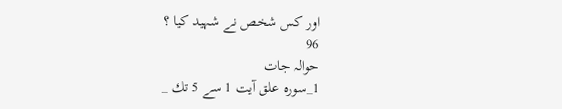اور كس شخص نے شہيد كيا ؟
96
حوالہ جات
1_سورہ علق آيت 1 سے 5 تك _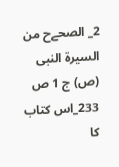2_ الصحےح من السيرة النبى (ص) ج 1 ص 233_اس كتاب كا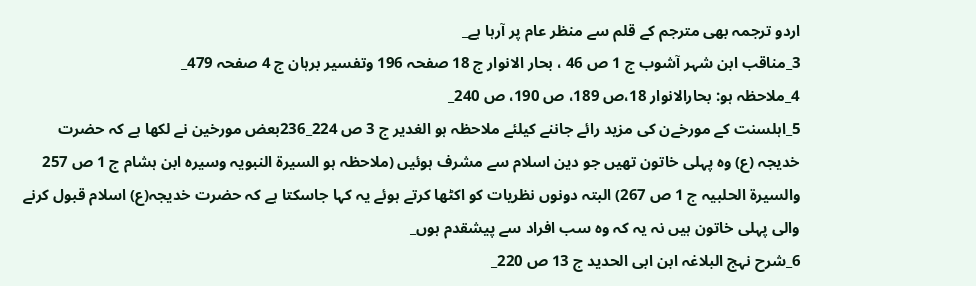اردو ترجمہ بھى مترجم كے قلم سے منظر عام پر آرہا ہے_
3_مناقب ابن شہر آشوب ج 1 ص 46 ، بحار الانوار ج 18 صفحہ 196 وتفسير برہان ج 4 صفحہ 479_
4_ملاحظہ ہو: بحارالانوار 18،ص 189، ص 190، ص 240_
5_اہلسنت كے مورخےن كى مزيد رائے جاننے كيلئے ملاحظہ ہو الغدير ج 3 ص 224_236بعض مورخين نے لكھا ہے كہ حضرت خديجہ (ع) وہ پہلى خاتون تھيں جو دين اسلام سے مشرف ہوئيں (ملاحظہ ہو السيرة النبويہ وسيرہ ابن ہشام ج 1 ص 257 والسيرة الحلبيہ ج 1 ص 267) البتہ دونوں نظريات كو اكٹھا كرتے ہوئے يہ كہا جاسكتا ہے كہ حضرت خديجہ(ع) اسلام قبول كرنے والى پہلى خاتون ہيں نہ يہ كہ وہ سب افراد سے پيشقدم ہوں_
6_شرح نہج البلاغہ ابن ابى الحديد ج 13 ص 220_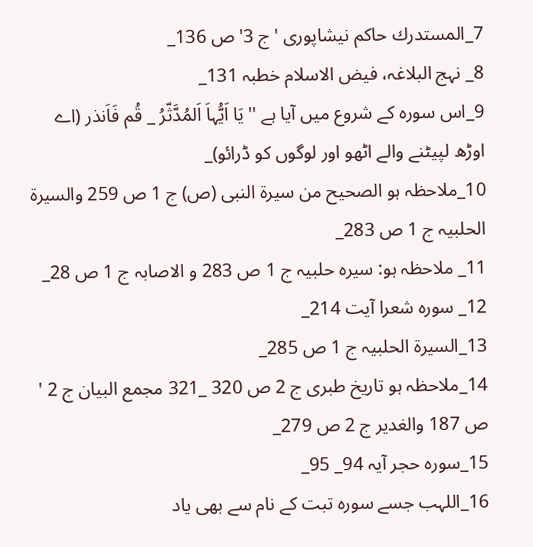7_المستدرك حاكم نيشاپورى ' ج 3' ص 136_
8_ نہج البلاغہ، فيض الاسلام خطبہ 131_
9_اس سورہ كے شروع ميں آيا ہے '' يَا اَيُّہاَ اَلمُدَّثّرُ _ قُم فَاَنذر (اے اوڑھ لپيٹنے والے اٹھو اور لوگوں كو ڈرائو)_
10_ملاحظہ ہو الصحيح من سيرة النبى (ص) ج 1 ص 259 والسيرة الحلبيہ ج 1 ص 283_
11_ ملاحظہ ہو: سيرہ حلبيہ ج 1 ص 283 و الاصابہ ج 1 ص 28_
12_ سورہ شعرا آيت 214_
13_السيرة الحلبيہ ج 1 ص 285_
14_ملاحظہ ہو تاريخ طبرى ج 2 ص 320 _321 مجمع البيان ج 2 ' ص 187 والغدير ج 2 ص 279_
15_سورہ حجر آيہ 94_ 95_
16_اللہب جسے سورہ تبت كے نام سے بھى ياد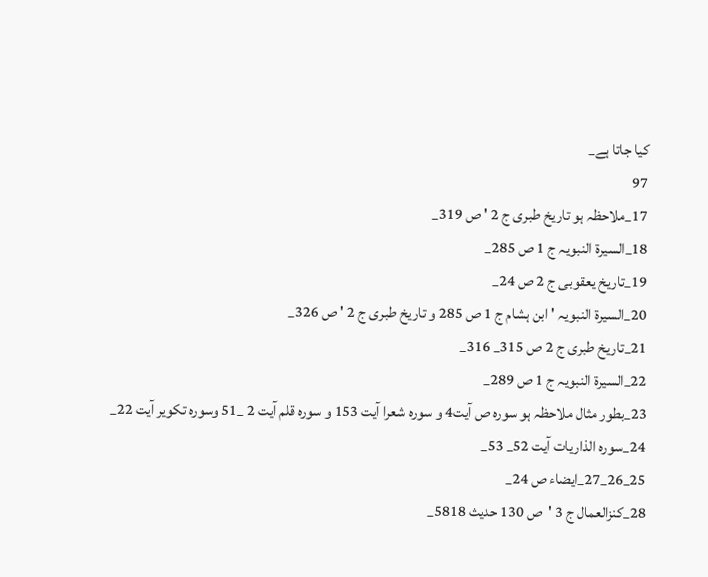كيا جاتا ہے_
97
17_ملاحظہ ہو تاريخ طبرى ج 2 ' ص 319_
18_السيرة النبويہ ج 1 ص 285_
19_تاريخ يعقوبى ج 2 ص 24_
20_السيرة النبويہ ' ابن ہشام ج 1 ص 285 و تاريخ طبرى ج 2 ' ص 326_
21_تاريخ طبرى ج 2 ص 315_ 316_
22_السيرة النبويہ ج 1 ص 289_
23_بطور مثال ملاحظہ ہو سورہ ص آيت4 و سورہ شعرا آيت 153 و سورہ قلم آيت 2 _51 وسورہ تكوير آيت 22_
24_سورہ الذاريات آيت 52_ 53_
25_26_27_ايضاء ص 24_
28_كنزالعمال ج 3 'ص 130 حديث 5818_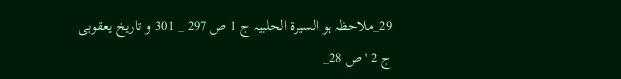29_ملاحظہ ہو السيرة الحلبيہ ج 1 ص 297 _ 301 و تاريخ يعقوبى ج 2 ' ص 28_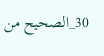30_الصحيح من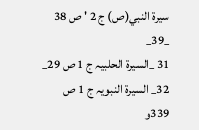سيرة النبي(ص) ج 2 ' ص 38 _39_
31 _السيرة الحلبيہ ج 1 ص 29_
32_ السيرة النبويہ ج 1 ص 339و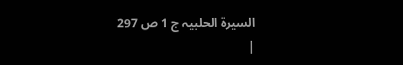السيرة الحلبيہ ج 1 ص 297
|